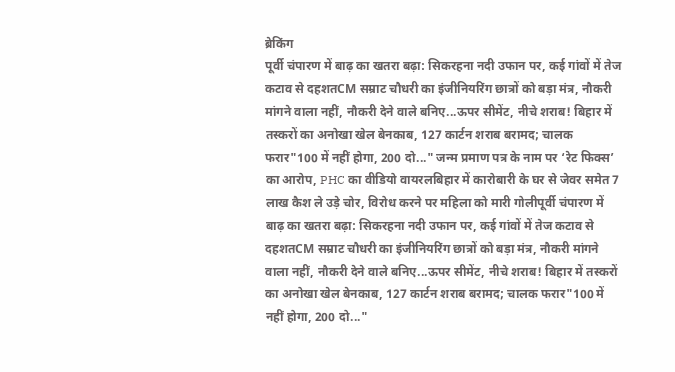ब्रेकिंग
पूर्वी चंपारण में बाढ़ का खतरा बढ़ा: सिकरहना नदी उफान पर, कई गांवों में तेज कटाव से दहशतCM सम्राट चौधरी का इंजीनियरिंग छात्रों को बड़ा मंत्र, नौकरी मांगने वाला नहीं, नौकरी देने वाले बनिए...ऊपर सीमेंट, नीचे शराब! बिहार में तस्करों का अनोखा खेल बेनकाब, 127 कार्टन शराब बरामद; चालक फरार"100 में नहीं होगा, 200 दो..." जन्म प्रमाण पत्र के नाम पर ‘रेट फिक्स’ का आरोप, PHC का वीडियो वायरलबिहार में कारोबारी के घर से जेवर समेत 7 लाख कैश ले उड़े चोर, विरोध करने पर महिला को मारी गोलीपूर्वी चंपारण में बाढ़ का खतरा बढ़ा: सिकरहना नदी उफान पर, कई गांवों में तेज कटाव से दहशतCM सम्राट चौधरी का इंजीनियरिंग छात्रों को बड़ा मंत्र, नौकरी मांगने वाला नहीं, नौकरी देने वाले बनिए...ऊपर सीमेंट, नीचे शराब! बिहार में तस्करों का अनोखा खेल बेनकाब, 127 कार्टन शराब बरामद; चालक फरार"100 में नहीं होगा, 200 दो..."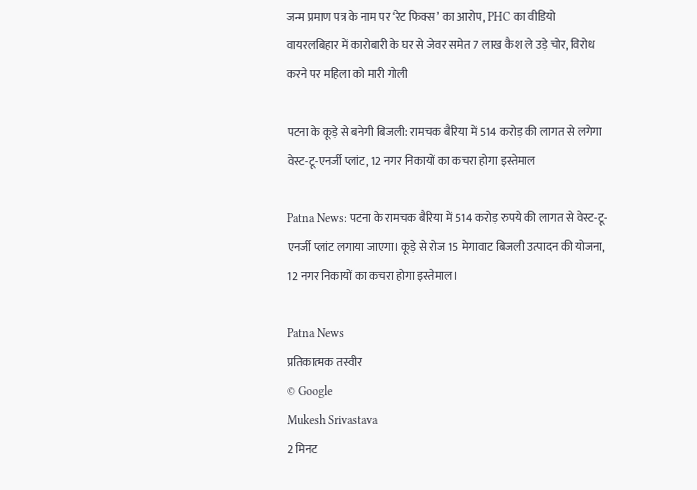जन्म प्रमाण पत्र के नाम पर ‘रेट फिक्स’ का आरोप, PHC का वीडियो वायरलबिहार में कारोबारी के घर से जेवर समेत 7 लाख कैश ले उड़े चोर, विरोध करने पर महिला को मारी गोली

पटना के कूड़े से बनेगी बिजली: रामचक बैरिया में 514 करोड़ की लागत से लगेगा वेस्ट-टू-एनर्जी प्लांट, 12 नगर निकायों का कचरा होगा इस्तेमाल

Patna News: पटना के रामचक बैरिया में 514 करोड़ रुपये की लागत से वेस्ट-टू-एनर्जी प्लांट लगाया जाएगा। कूड़े से रोज 15 मेगावाट बिजली उत्पादन की योजना, 12 नगर निकायों का कचरा होगा इस्तेमाल।

Patna News
प्रतिकात्मक तस्वीर
© Google
Mukesh Srivastava
2 मिनट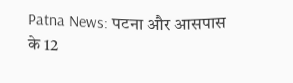Patna News: पटना और आसपास के 12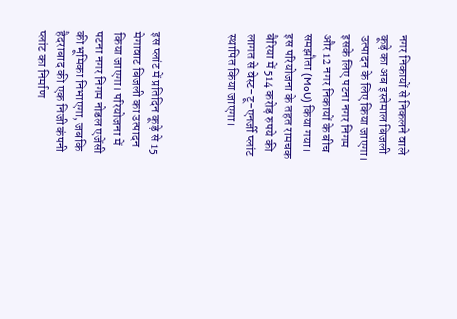नगर निकायों से निकलने वाले कूड़े का अब इस्तेमाल बिजली उत्पादन के लिए किया जाएगा। इसके लिए पटना नगर निगम और 12 नगर निकायों के बीच समझौता (MoU) किया गया। इस परियोजना के तहत रामचक बैरिया में 514 करोड़ रुपये की लागत से वेस्ट-टू-एनर्जी प्लांट स्थापित किया जाएगा।



इस प्लांट में प्रतिदिन कूड़े से 15 मेगावाट बिजली का उत्पादन किया जाएगा। परियोजना में पटना नगर निगम नोडल एजेंसी की भूमिका निभाएगा, जबकि हैदराबाद की एक निजी कंपनी प्लांट का निर्माण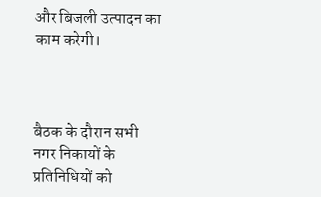और बिजली उत्पादन का काम करेगी।



बैठक के दौरान सभी नगर निकायों के प्रतिनिधियों को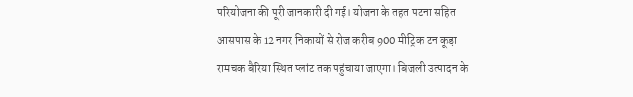परियोजना की पूरी जानकारी दी गई। योजना के तहत पटना सहित आसपास के 12 नगर निकायों से रोज करीब 900 मीट्रिक टन कूड़ा रामचक बैरिया स्थित प्लांट तक पहुंचाया जाएगा। बिजली उत्पादन के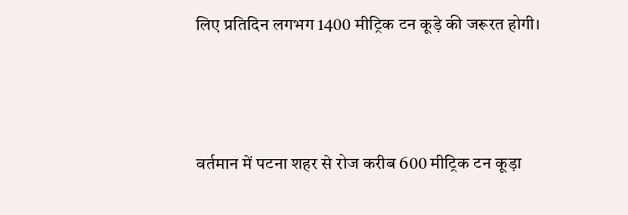लिए प्रतिदिन लगभग 1400 मीट्रिक टन कूड़े की जरूरत होगी।



वर्तमान में पटना शहर से रोज करीब 600 मीट्रिक टन कूड़ा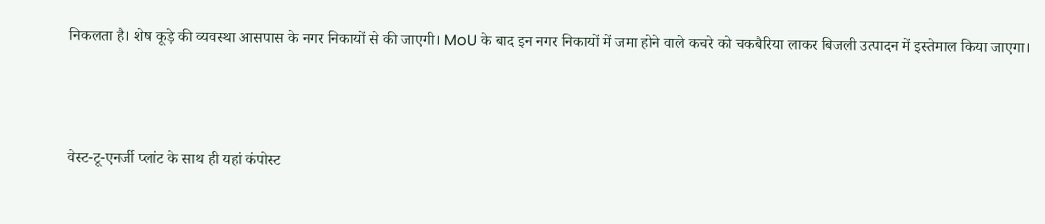निकलता है। शेष कूड़े की व्यवस्था आसपास के नगर निकायों से की जाएगी। MoU के बाद इन नगर निकायों में जमा होने वाले कचरे को चकबैरिया लाकर बिजली उत्पादन में इस्तेमाल किया जाएगा।



वेस्ट-टू-एनर्जी प्लांट के साथ ही यहां कंपोस्ट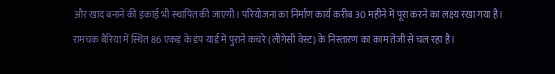और खाद बनाने की इकाई भी स्थापित की जाएगी। परियोजना का निर्माण कार्य करीब 30 महीने में पूरा करने का लक्ष्य रखा गया है। रामचक बैरिया में स्थित 86 एकड़ के डंप यार्ड में पुराने कचरे (लीगेसी वेस्ट) के निस्तारण का काम तेजी से चल रहा है।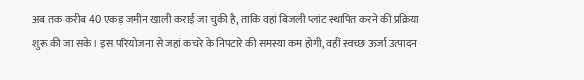अब तक करीब 40 एकड़ जमीन खाली कराई जा चुकी है, ताकि वहां बिजली प्लांट स्थापित करने की प्रक्रिया शुरू की जा सके। इस परियोजना से जहां कचरे के निपटारे की समस्या कम होगी, वहीं स्वच्छ ऊर्जा उत्पादन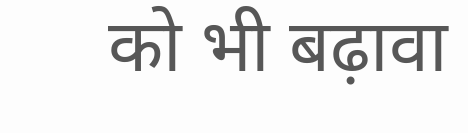को भी बढ़ावा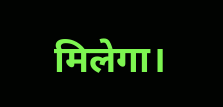मिलेगा।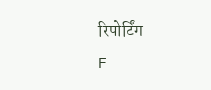रिपोर्टिंग
F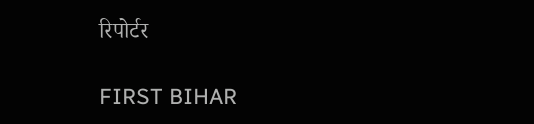रिपोर्टर

FIRST BIHAR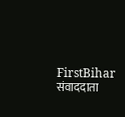FirstBihar संवाददाता